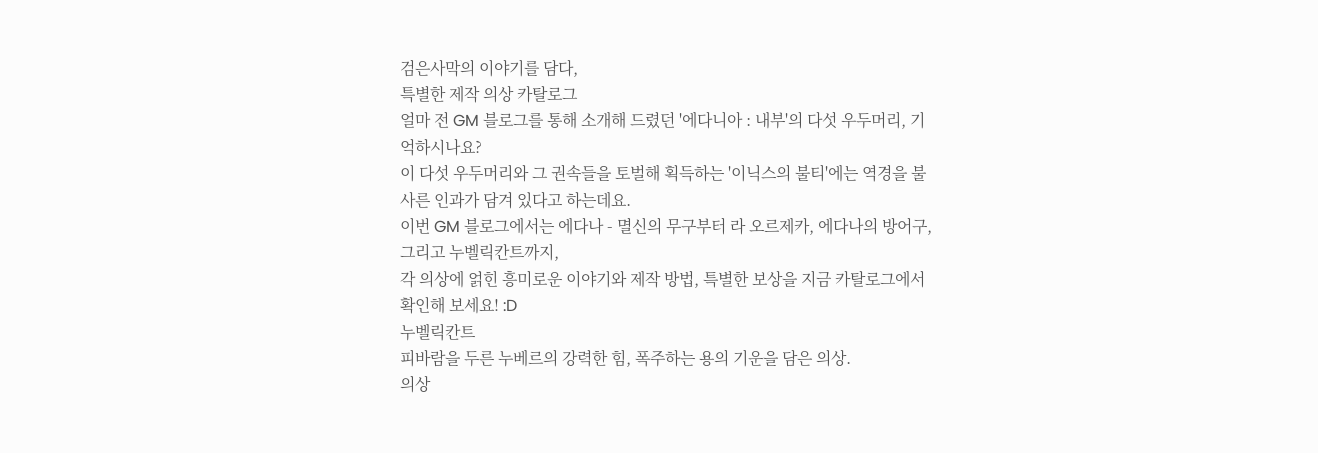검은사막의 이야기를 담다,
특별한 제작 의상 카탈로그
얼마 전 GM 블로그를 통해 소개해 드렸던 '에다니아 : 내부'의 다섯 우두머리, 기억하시나요?
이 다섯 우두머리와 그 권속들을 토벌해 획득하는 '이닉스의 불티'에는 역경을 불사른 인과가 담겨 있다고 하는데요.
이번 GM 블로그에서는 에다나 - 멸신의 무구부터 라 오르제카, 에다나의 방어구, 그리고 누벨릭칸트까지,
각 의상에 얽힌 흥미로운 이야기와 제작 방법, 특별한 보상을 지금 카탈로그에서 확인해 보세요! :D
누벨릭칸트
피바람을 두른 누베르의 강력한 힘, 폭주하는 용의 기운을 담은 의상.
의상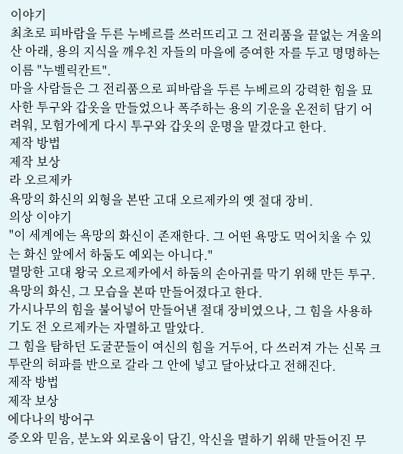이야기
최초로 피바람을 두른 누베르를 쓰러뜨리고 그 전리품을 끝없는 겨울의 산 아래, 용의 지식을 깨우친 자들의 마을에 증여한 자를 두고 명명하는 이름 "누벨릭칸트".
마을 사람들은 그 전리품으로 피바람을 두른 누베르의 강력한 힘을 묘사한 투구와 갑옷을 만들었으나 폭주하는 용의 기운을 온전히 담기 어려워, 모험가에게 다시 투구와 갑옷의 운명을 맡겼다고 한다.
제작 방법
제작 보상
라 오르제카
욕망의 화신의 외형을 본딴 고대 오르제카의 옛 절대 장비.
의상 이야기
"이 세계에는 욕망의 화신이 존재한다. 그 어떤 욕망도 먹어치울 수 있는 화신 앞에서 하둠도 예외는 아니다."
멸망한 고대 왕국 오르제카에서 하둠의 손아귀를 막기 위해 만든 투구. 욕망의 화신, 그 모습을 본따 만들어졌다고 한다.
가시나무의 힘을 불어넣어 만들어낸 절대 장비였으나, 그 힘을 사용하기도 전 오르제카는 자멸하고 말았다.
그 힘을 탐하던 도굴꾼들이 여신의 힘을 거두어, 다 쓰러져 가는 신목 크투란의 허파를 반으로 갈라 그 안에 넣고 달아났다고 전해진다.
제작 방법
제작 보상
에다나의 방어구
증오와 믿음, 분노와 외로움이 담긴, 악신을 멸하기 위해 만들어진 무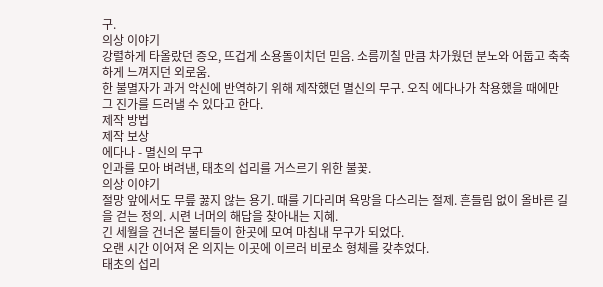구.
의상 이야기
강렬하게 타올랐던 증오, 뜨겁게 소용돌이치던 믿음. 소름끼칠 만큼 차가웠던 분노와 어둡고 축축하게 느껴지던 외로움.
한 불멸자가 과거 악신에 반역하기 위해 제작했던 멸신의 무구. 오직 에다나가 착용했을 때에만 그 진가를 드러낼 수 있다고 한다.
제작 방법
제작 보상
에다나 - 멸신의 무구
인과를 모아 벼려낸, 태초의 섭리를 거스르기 위한 불꽃.
의상 이야기
절망 앞에서도 무릎 꿇지 않는 용기. 때를 기다리며 욕망을 다스리는 절제. 흔들림 없이 올바른 길을 걷는 정의. 시련 너머의 해답을 찾아내는 지혜.
긴 세월을 건너온 불티들이 한곳에 모여 마침내 무구가 되었다.
오랜 시간 이어져 온 의지는 이곳에 이르러 비로소 형체를 갖추었다.
태초의 섭리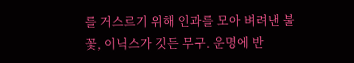를 거스르기 위해 인과를 모아 벼려낸 불꽃, 이닉스가 깃든 무구. 운명에 반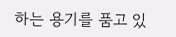하는 용기를 품고 있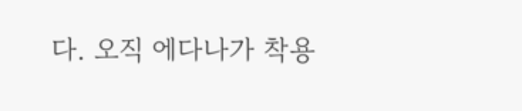다. 오직 에다나가 착용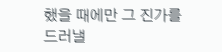했을 때에만 그 진가를 드러낼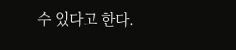수 있다고 한다.